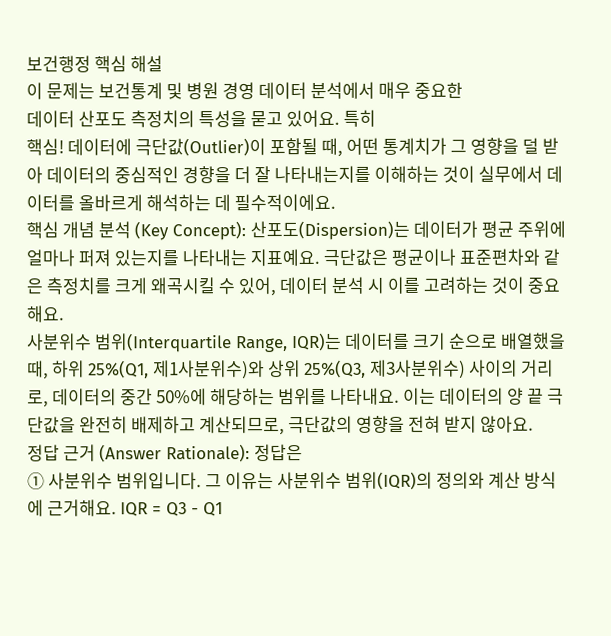보건행정 핵심 해설
이 문제는 보건통계 및 병원 경영 데이터 분석에서 매우 중요한
데이터 산포도 측정치의 특성을 묻고 있어요. 특히
핵심! 데이터에 극단값(Outlier)이 포함될 때, 어떤 통계치가 그 영향을 덜 받아 데이터의 중심적인 경향을 더 잘 나타내는지를 이해하는 것이 실무에서 데이터를 올바르게 해석하는 데 필수적이에요.
핵심 개념 분석 (Key Concept): 산포도(Dispersion)는 데이터가 평균 주위에 얼마나 퍼져 있는지를 나타내는 지표예요. 극단값은 평균이나 표준편차와 같은 측정치를 크게 왜곡시킬 수 있어, 데이터 분석 시 이를 고려하는 것이 중요해요.
사분위수 범위(Interquartile Range, IQR)는 데이터를 크기 순으로 배열했을 때, 하위 25%(Q1, 제1사분위수)와 상위 25%(Q3, 제3사분위수) 사이의 거리로, 데이터의 중간 50%에 해당하는 범위를 나타내요. 이는 데이터의 양 끝 극단값을 완전히 배제하고 계산되므로, 극단값의 영향을 전혀 받지 않아요.
정답 근거 (Answer Rationale): 정답은
① 사분위수 범위입니다. 그 이유는 사분위수 범위(IQR)의 정의와 계산 방식에 근거해요. IQR = Q3 - Q1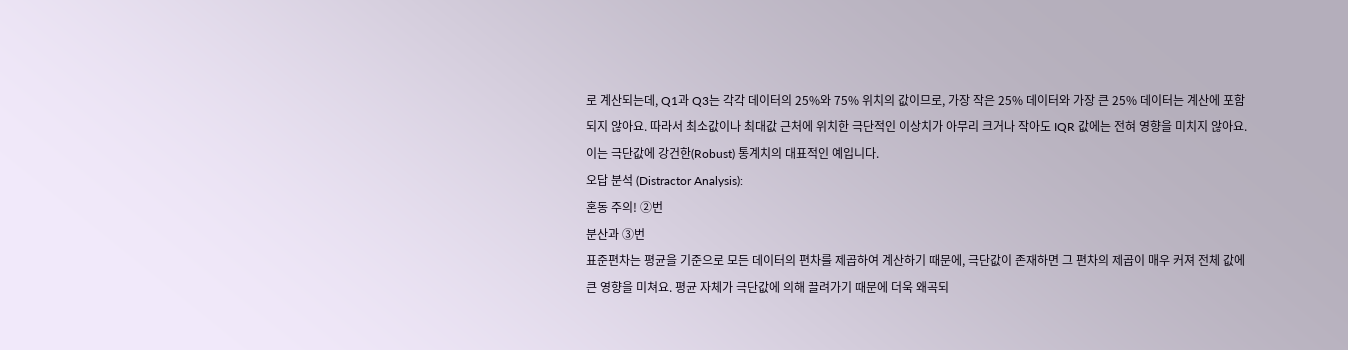로 계산되는데, Q1과 Q3는 각각 데이터의 25%와 75% 위치의 값이므로, 가장 작은 25% 데이터와 가장 큰 25% 데이터는 계산에 포함되지 않아요. 따라서 최소값이나 최대값 근처에 위치한 극단적인 이상치가 아무리 크거나 작아도 IQR 값에는 전혀 영향을 미치지 않아요. 이는 극단값에 강건한(Robust) 통계치의 대표적인 예입니다.
오답 분석 (Distractor Analysis):
혼동 주의! ②번
분산과 ③번
표준편차는 평균을 기준으로 모든 데이터의 편차를 제곱하여 계산하기 때문에, 극단값이 존재하면 그 편차의 제곱이 매우 커져 전체 값에 큰 영향을 미쳐요. 평균 자체가 극단값에 의해 끌려가기 때문에 더욱 왜곡되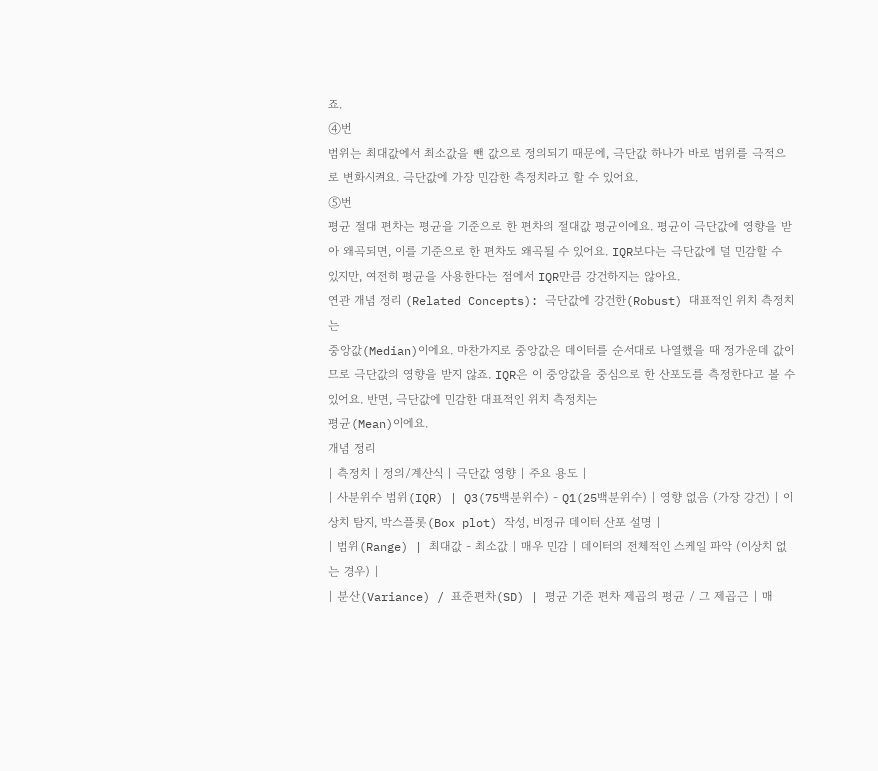죠.
④번
범위는 최대값에서 최소값을 뺀 값으로 정의되기 때문에, 극단값 하나가 바로 범위를 극적으로 변화시켜요. 극단값에 가장 민감한 측정치라고 할 수 있어요.
⑤번
평균 절대 편차는 평균을 기준으로 한 편차의 절대값 평균이에요. 평균이 극단값에 영향을 받아 왜곡되면, 이를 기준으로 한 편차도 왜곡될 수 있어요. IQR보다는 극단값에 덜 민감할 수 있지만, 여전히 평균을 사용한다는 점에서 IQR만큼 강건하지는 않아요.
연관 개념 정리 (Related Concepts): 극단값에 강건한(Robust) 대표적인 위치 측정치는
중앙값(Median)이에요. 마찬가지로 중앙값은 데이터를 순서대로 나열했을 때 정가운데 값이므로 극단값의 영향을 받지 않죠. IQR은 이 중앙값을 중심으로 한 산포도를 측정한다고 볼 수 있어요. 반면, 극단값에 민감한 대표적인 위치 측정치는
평균(Mean)이에요.
개념 정리
| 측정치 | 정의/계산식 | 극단값 영향 | 주요 용도 |
| 사분위수 범위(IQR) | Q3(75백분위수) - Q1(25백분위수) | 영향 없음 (가장 강건) | 이상치 탐지, 박스플롯(Box plot) 작성, 비정규 데이터 산포 설명 |
| 범위(Range) | 최대값 - 최소값 | 매우 민감 | 데이터의 전체적인 스케일 파악 (이상치 없는 경우) |
| 분산(Variance) / 표준편차(SD) | 평균 기준 편차 제곱의 평균 / 그 제곱근 | 매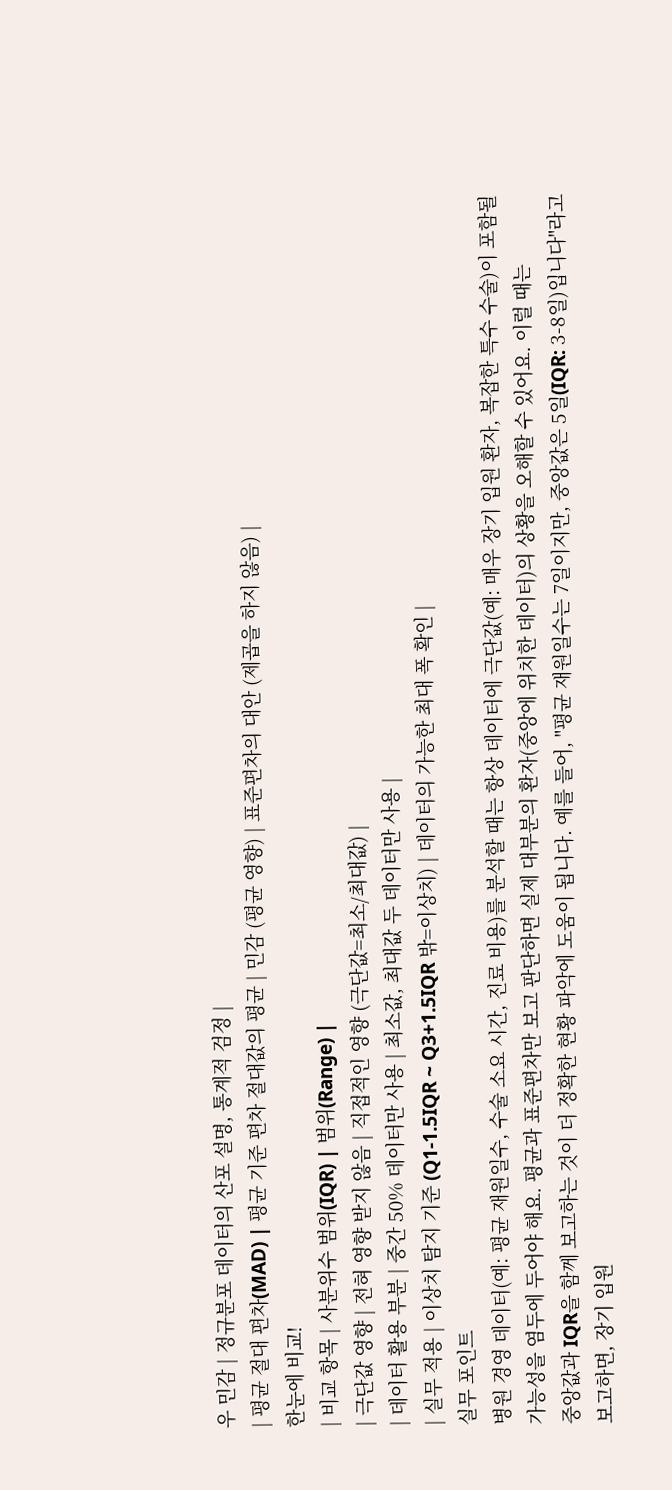우 민감 | 정규분포 데이터의 산포 설명, 통계적 검정 |
| 평균 절대 편차(MAD) | 평균 기준 편차 절대값의 평균 | 민감 (평균 영향) | 표준편차의 대안 (제곱을 하지 않음) |
한눈에 비교!
| 비교 항목 | 사분위수 범위(IQR) | 범위(Range) |
| 극단값 영향 | 전혀 영향 받지 않음 | 직접적인 영향 (극단값=최소/최대값) |
| 데이터 활용 부분 | 중간 50% 데이터만 사용 | 최소값, 최대값 두 데이터만 사용 |
| 실무 적용 | 이상치 탐지 기준 (Q1-1.5IQR ~ Q3+1.5IQR 밖=이상치) | 데이터의 가능한 최대 폭 확인 |
실무 포인트
병원 경영 데이터(예: 평균 재원일수, 수술 소요 시간, 진료 비용)를 분석할 때는 항상 데이터에 극단값(예: 매우 장기 입원 환자, 복잡한 특수 수술)이 포함될 가능성을 염두에 두어야 해요. 평균과 표준편차만 보고 판단하면 실제 대부분의 환자(중앙에 위치한 데이터)의 상황을 오해할 수 있어요. 이럴 때는
중앙값과 IQR을 함께 보고하는 것이 더 정확한 현황 파악에 도움이 됩니다. 예를 들어, "평균 재원일수는 7일이지만, 중앙값은 5일(IQR: 3-8일)입니다"라고 보고하면, 장기 입원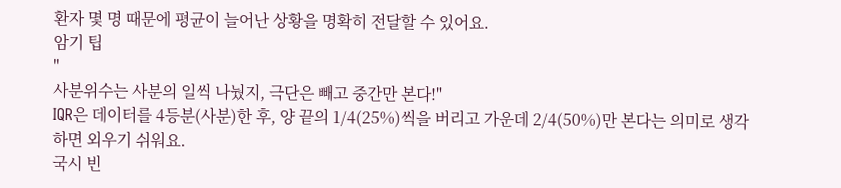환자 몇 명 때문에 평균이 늘어난 상황을 명확히 전달할 수 있어요.
암기 팁
"
사분위수는 사분의 일씩 나눴지, 극단은 빼고 중간만 본다!"
IQR은 데이터를 4등분(사분)한 후, 양 끝의 1/4(25%)씩을 버리고 가운데 2/4(50%)만 본다는 의미로 생각하면 외우기 쉬워요.
국시 빈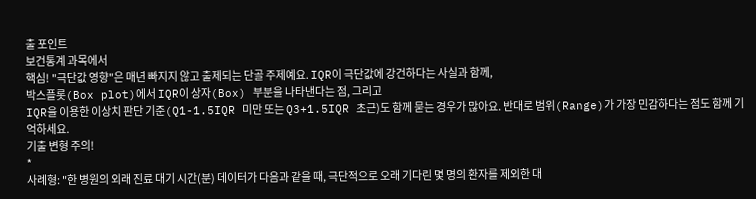출 포인트
보건통계 과목에서
핵심! "극단값 영향"은 매년 빠지지 않고 출제되는 단골 주제예요. IQR이 극단값에 강건하다는 사실과 함께,
박스플롯(Box plot)에서 IQR이 상자(Box) 부분을 나타낸다는 점, 그리고
IQR을 이용한 이상치 판단 기준(Q1-1.5IQR 미만 또는 Q3+1.5IQR 초근)도 함께 묻는 경우가 많아요. 반대로 범위(Range)가 가장 민감하다는 점도 함께 기억하세요.
기출 변형 주의!
*
사례형: "한 병원의 외래 진료 대기 시간(분) 데이터가 다음과 같을 때, 극단적으로 오래 기다린 몇 명의 환자를 제외한 대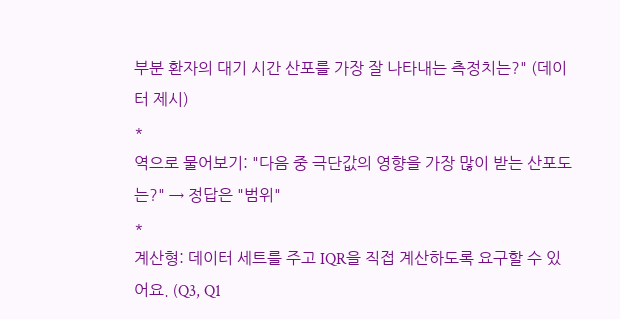부분 환자의 대기 시간 산포를 가장 잘 나타내는 측정치는?" (데이터 제시)
*
역으로 물어보기: "다음 중 극단값의 영향을 가장 많이 받는 산포도는?" → 정답은 "범위"
*
계산형: 데이터 세트를 주고 IQR을 직접 계산하도록 요구할 수 있어요. (Q3, Q1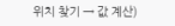위치 찾기 → 값 계산)